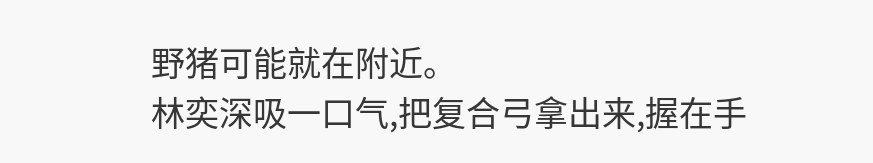野猪可能就在附近。
林奕深吸一口气,把复合弓拿出来,握在手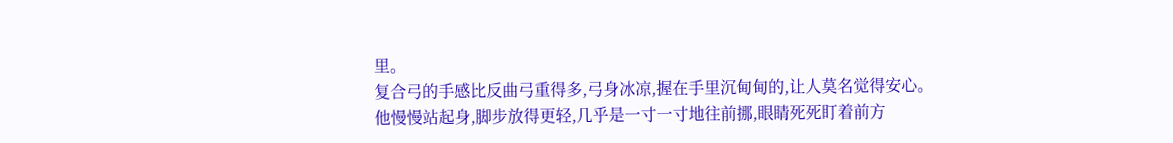里。
复合弓的手感比反曲弓重得多,弓身冰凉,握在手里沉甸甸的,让人莫名觉得安心。
他慢慢站起身,脚步放得更轻,几乎是一寸一寸地往前挪,眼睛死死盯着前方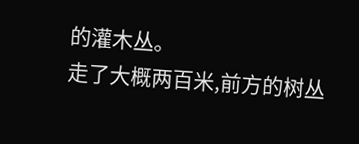的灌木丛。
走了大概两百米,前方的树丛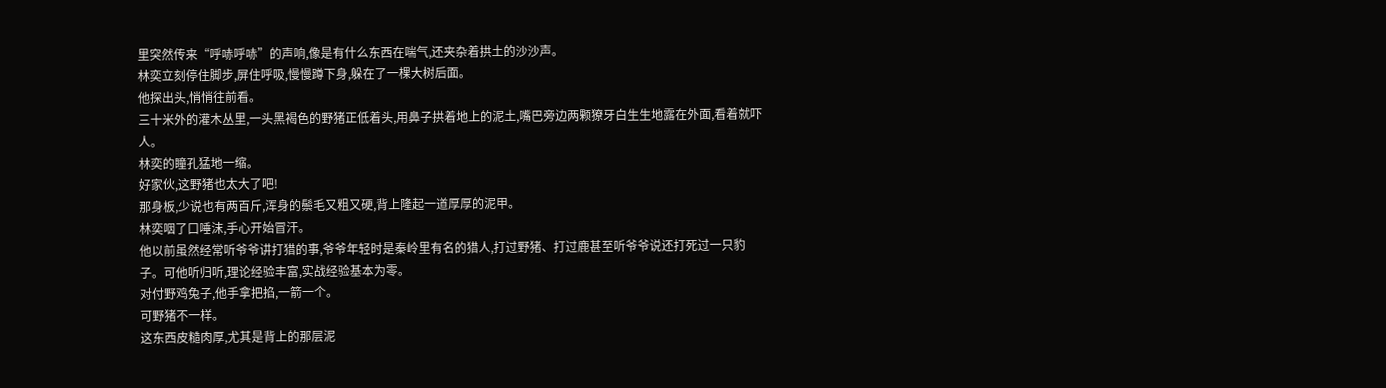里突然传来“呼哧呼哧”的声响,像是有什么东西在喘气,还夹杂着拱土的沙沙声。
林奕立刻停住脚步,屏住呼吸,慢慢蹲下身,躲在了一棵大树后面。
他探出头,悄悄往前看。
三十米外的灌木丛里,一头黑褐色的野猪正低着头,用鼻子拱着地上的泥土,嘴巴旁边两颗獠牙白生生地露在外面,看着就吓人。
林奕的瞳孔猛地一缩。
好家伙,这野猪也太大了吧!
那身板,少说也有两百斤,浑身的鬃毛又粗又硬,背上隆起一道厚厚的泥甲。
林奕咽了口唾沫,手心开始冒汗。
他以前虽然经常听爷爷讲打猎的事,爷爷年轻时是秦岭里有名的猎人,打过野猪、打过鹿甚至听爷爷说还打死过一只豹子。可他听归听,理论经验丰富,实战经验基本为零。
对付野鸡兔子,他手拿把掐,一箭一个。
可野猪不一样。
这东西皮糙肉厚,尤其是背上的那层泥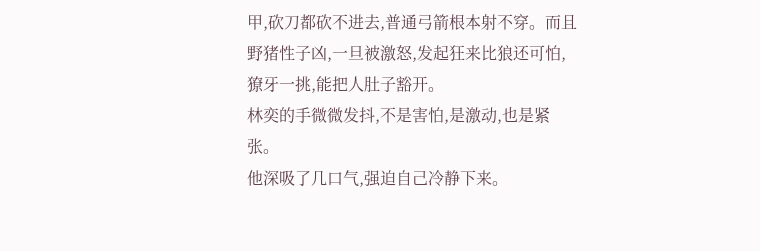甲,砍刀都砍不进去,普通弓箭根本射不穿。而且野猪性子凶,一旦被激怒,发起狂来比狼还可怕,獠牙一挑,能把人肚子豁开。
林奕的手微微发抖,不是害怕,是激动,也是紧张。
他深吸了几口气,强迫自己冷静下来。